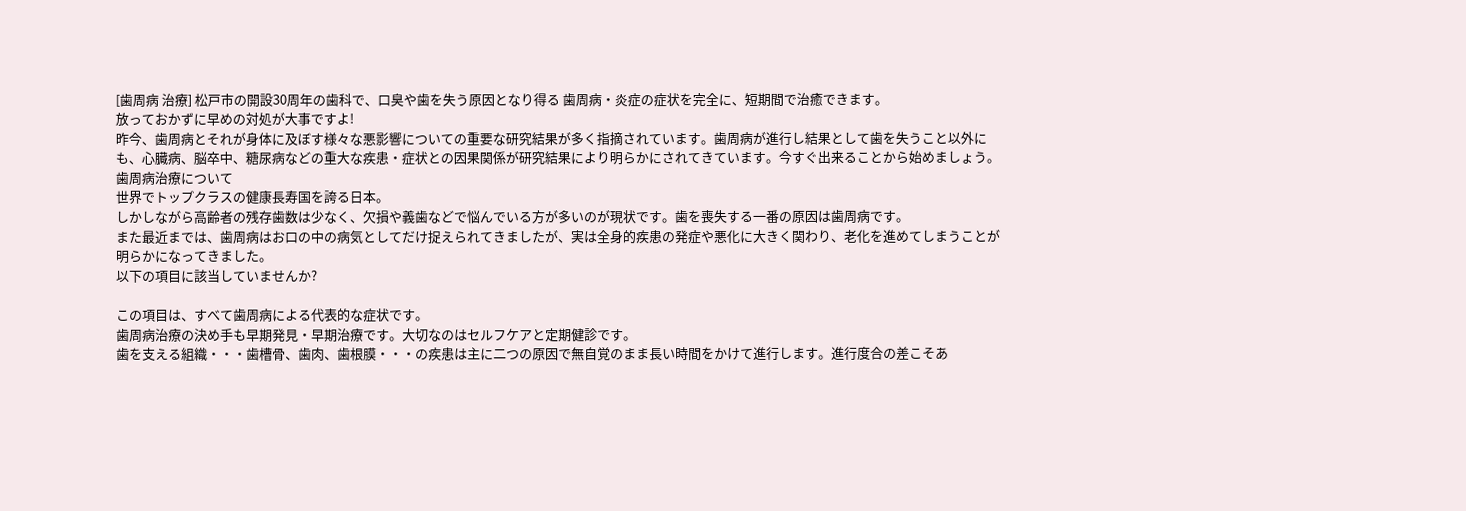[歯周病 治療] 松戸市の開設30周年の歯科で、口臭や歯を失う原因となり得る 歯周病・炎症の症状を完全に、短期間で治癒できます。
放っておかずに早めの対処が大事ですよ!
昨今、歯周病とそれが身体に及ぼす様々な悪影響についての重要な研究結果が多く指摘されています。歯周病が進行し結果として歯を失うこと以外にも、心臓病、脳卒中、糖尿病などの重大な疾患・症状との因果関係が研究結果により明らかにされてきています。今すぐ出来ることから始めましょう。
歯周病治療について
世界でトップクラスの健康長寿国を誇る日本。
しかしながら高齢者の残存歯数は少なく、欠損や義歯などで悩んでいる方が多いのが現状です。歯を喪失する一番の原因は歯周病です。
また最近までは、歯周病はお口の中の病気としてだけ捉えられてきましたが、実は全身的疾患の発症や悪化に大きく関わり、老化を進めてしまうことが明らかになってきました。
以下の項目に該当していませんか?

この項目は、すべて歯周病による代表的な症状です。
歯周病治療の決め手も早期発見・早期治療です。大切なのはセルフケアと定期健診です。
歯を支える組織・・・歯槽骨、歯肉、歯根膜・・・の疾患は主に二つの原因で無自覚のまま長い時間をかけて進行します。進行度合の差こそあ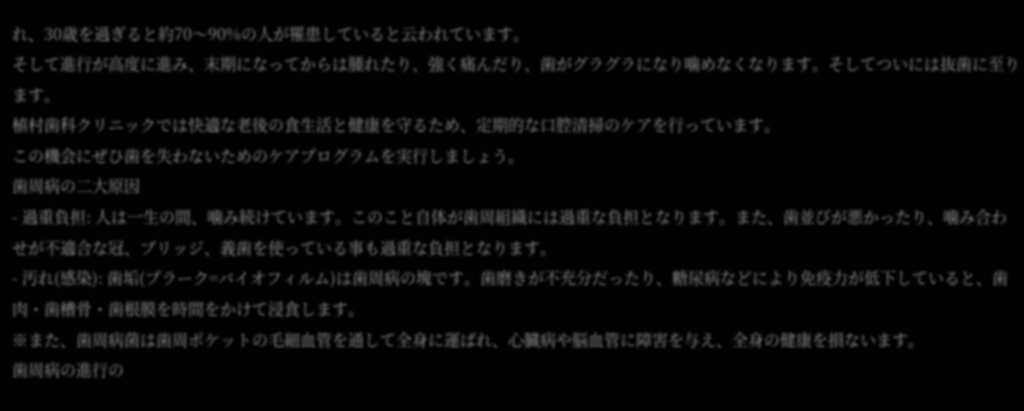れ、30歳を過ぎると約70〜90%の人が罹患していると云われています。
そして進行が高度に進み、末期になってからは腫れたり、強く痛んだり、歯がグラグラになり噛めなくなります。そしてついには抜歯に至ります。
植村歯科クリニックでは快適な老後の食生活と健康を守るため、定期的な口腔清掃のケアを行っています。
この機会にぜひ歯を失わないためのケアプログラムを実行しましょう。
歯周病の二大原因
- 過重負担: 人は一生の間、噛み続けています。このこと自体が歯周組織には過重な負担となります。また、歯並びが悪かったり、噛み合わせが不適合な冠、ブリッジ、義歯を使っている事も過重な負担となります。
- 汚れ(感染): 歯垢(プラーク=バイオフィルム)は歯周病の塊です。歯磨きが不充分だったり、糖尿病などにより免疫力が低下していると、歯肉・歯槽骨・歯根膜を時間をかけて浸食します。
※また、歯周病菌は歯周ポケットの毛細血管を通して全身に運ばれ、心臓病や脳血管に障害を与え、全身の健康を損ないます。
歯周病の進行の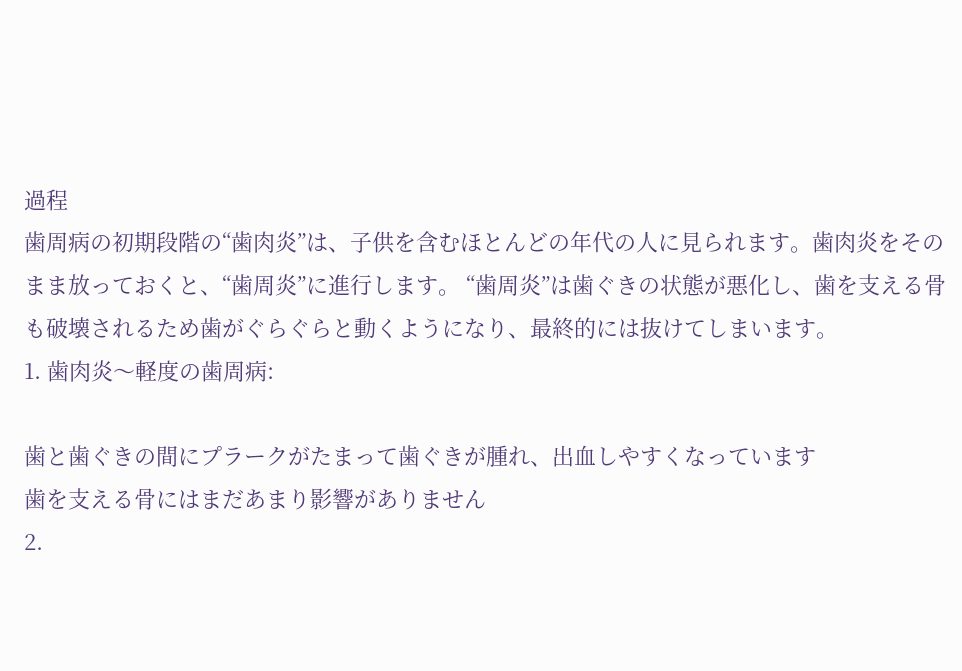過程
歯周病の初期段階の“歯肉炎”は、子供を含むほとんどの年代の人に見られます。歯肉炎をそのまま放っておくと、“歯周炎”に進行します。 “歯周炎”は歯ぐきの状態が悪化し、歯を支える骨も破壊されるため歯がぐらぐらと動くようになり、最終的には抜けてしまいます。
1. 歯肉炎〜軽度の歯周病:

歯と歯ぐきの間にプラークがたまって歯ぐきが腫れ、出血しやすくなっています
歯を支える骨にはまだあまり影響がありません
2.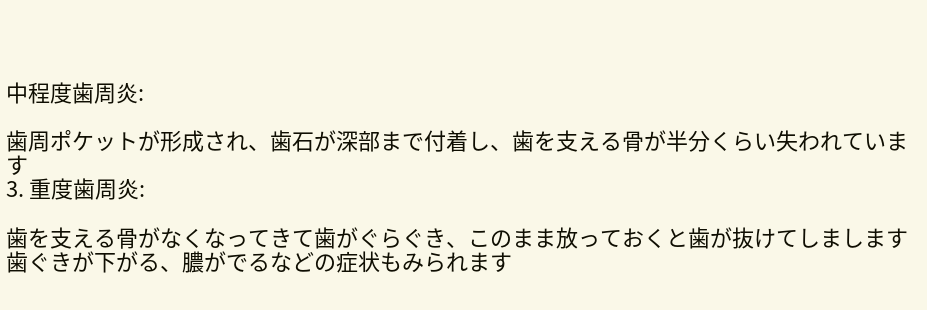中程度歯周炎:

歯周ポケットが形成され、歯石が深部まで付着し、歯を支える骨が半分くらい失われています
3. 重度歯周炎:

歯を支える骨がなくなってきて歯がぐらぐき、このまま放っておくと歯が抜けてしまします
歯ぐきが下がる、膿がでるなどの症状もみられます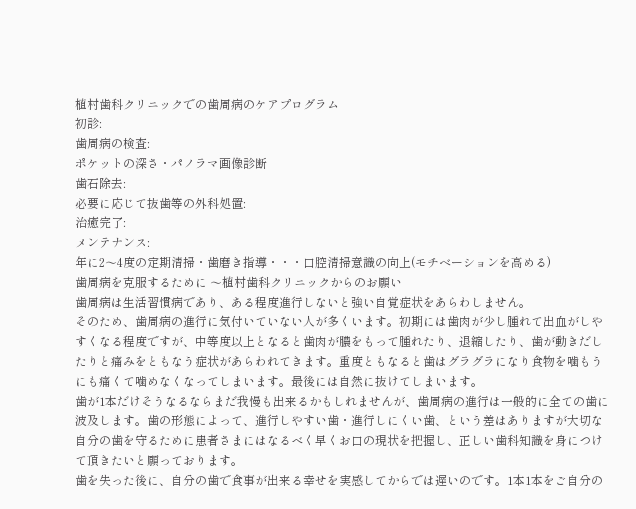植村歯科クリニックでの歯周病のケアプログラム
初診:
歯周病の検査:
ポケットの深さ・パノラマ画像診断
歯石除去:
必要に応じて抜歯等の外科処置:
治癒完了:
メンテナンス:
年に2〜4度の定期清掃・歯磨き指導・・・口腔清掃意識の向上(モチベーションを高める)
歯周病を克服するために 〜植村歯科クリニックからのお願い
歯周病は生活習慣病であり、ある程度進行しないと強い自覚症状をあらわしません。
そのため、歯周病の進行に気付いていない人が多くいます。初期には歯肉が少し腫れて出血がしやすくなる程度ですが、中等度以上となると歯肉が膿をもって腫れたり、退縮したり、歯が動きだしたりと痛みをともなう症状があらわれてきます。重度ともなると歯はグラグラになり食物を噛もうにも痛くて噛めなくなってしまいます。最後には自然に抜けてしまいます。
歯が1本だけそうなるならまだ我慢も出来るかもしれませんが、歯周病の進行は一般的に全ての歯に波及します。歯の形態によって、進行しやすい歯・進行しにくい歯、という差はありますが大切な自分の歯を守るために患者さまにはなるべく早くお口の現状を把握し、正しい歯科知識を身につけて頂きたいと願っております。
歯を失った後に、自分の歯で食事が出来る幸せを実感してからでは遅いのです。1本1本をご自分の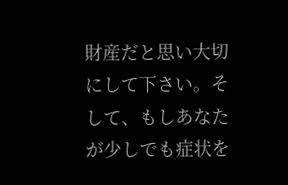財産だと思い大切にして下さい。そして、もしあなたが少しでも症状を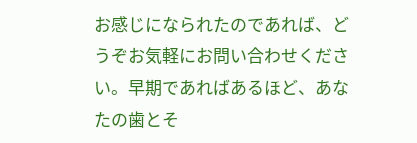お感じになられたのであれば、どうぞお気軽にお問い合わせください。早期であればあるほど、あなたの歯とそ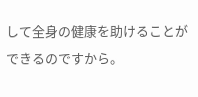して全身の健康を助けることができるのですから。